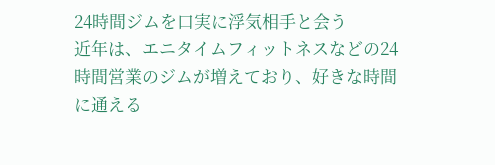24時間ジムを口実に浮気相手と会う
近年は、エニタイムフィットネスなどの24時間営業のジムが増えており、好きな時間に通える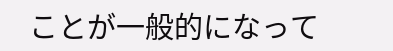ことが一般的になって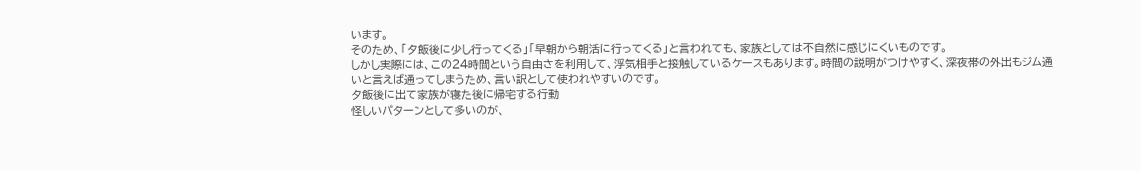います。
そのため、「夕飯後に少し行ってくる」「早朝から朝活に行ってくる」と言われても、家族としては不自然に感じにくいものです。
しかし実際には、この24時間という自由さを利用して、浮気相手と接触しているケースもあります。時間の説明がつけやすく、深夜帯の外出もジム通いと言えば通ってしまうため、言い訳として使われやすいのです。
夕飯後に出て家族が寝た後に帰宅する行動
怪しいパターンとして多いのが、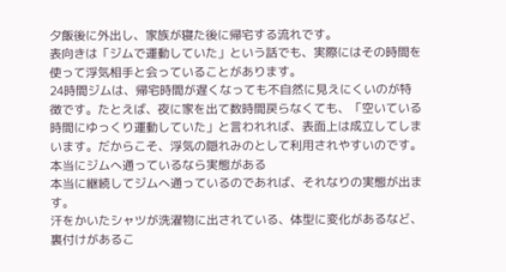夕飯後に外出し、家族が寝た後に帰宅する流れです。
表向きは「ジムで運動していた」という話でも、実際にはその時間を使って浮気相手と会っていることがあります。
24時間ジムは、帰宅時間が遅くなっても不自然に見えにくいのが特徴です。たとえば、夜に家を出て数時間戻らなくても、「空いている時間にゆっくり運動していた」と言われれば、表面上は成立してしまいます。だからこそ、浮気の隠れみのとして利用されやすいのです。
本当にジムへ通っているなら実態がある
本当に継続してジムへ通っているのであれば、それなりの実態が出ます。
汗をかいたシャツが洗濯物に出されている、体型に変化があるなど、裏付けがあるこ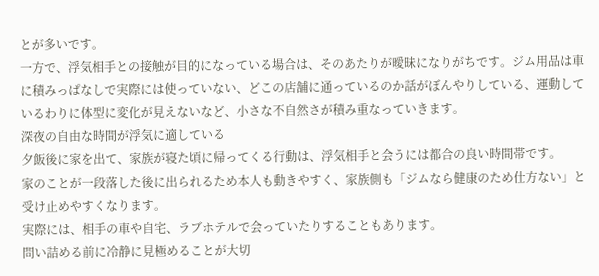とが多いです。
一方で、浮気相手との接触が目的になっている場合は、そのあたりが曖昧になりがちです。ジム用品は車に積みっぱなしで実際には使っていない、どこの店舗に通っているのか話がぼんやりしている、運動しているわりに体型に変化が見えないなど、小さな不自然さが積み重なっていきます。
深夜の自由な時間が浮気に適している
夕飯後に家を出て、家族が寝た頃に帰ってくる行動は、浮気相手と会うには都合の良い時間帯です。
家のことが一段落した後に出られるため本人も動きやすく、家族側も「ジムなら健康のため仕方ない」と受け止めやすくなります。
実際には、相手の車や自宅、ラブホテルで会っていたりすることもあります。
問い詰める前に冷静に見極めることが大切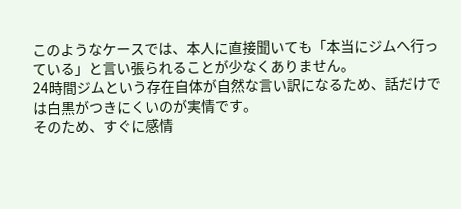このようなケースでは、本人に直接聞いても「本当にジムへ行っている」と言い張られることが少なくありません。
24時間ジムという存在自体が自然な言い訳になるため、話だけでは白黒がつきにくいのが実情です。
そのため、すぐに感情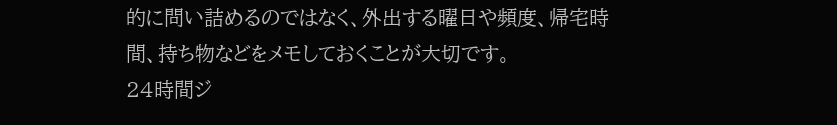的に問い詰めるのではなく、外出する曜日や頻度、帰宅時間、持ち物などをメモしておくことが大切です。
24時間ジ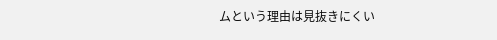ムという理由は見抜きにくい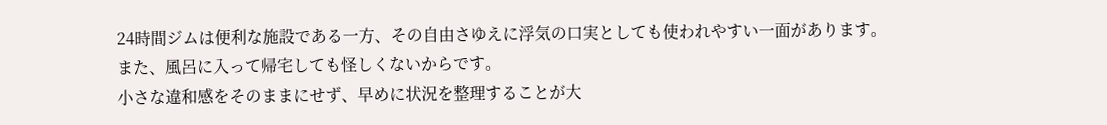24時間ジムは便利な施設である一方、その自由さゆえに浮気の口実としても使われやすい一面があります。
また、風呂に入って帰宅しても怪しくないからです。
小さな違和感をそのままにせず、早めに状況を整理することが大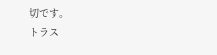切です。
トラス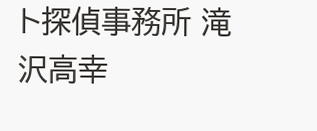ト探偵事務所 滝沢高幸